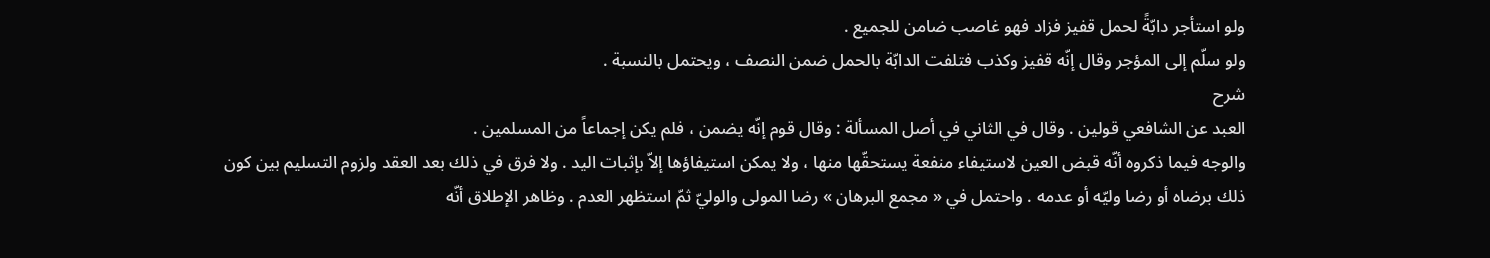ولو استأجر دابّةً لحمل قفيز فزاد فهو غاصب ضامن للجميع .
ولو سلّم إلى المؤجر وقال إنّه قفيز وكذب فتلفت الدابّة بالحمل ضمن النصف ، ويحتمل بالنسبة .
شرح
العبد عن الشافعي قولين . وقال في الثاني في أصل المسألة : وقال قوم إنّه يضمن ، فلم يكن إجماعاً من المسلمين .
والوجه فيما ذكروه أنّه قبض العين لاستيفاء منفعة يستحقّها منها ، ولا يمكن استيفاؤها إلاّ بإثبات اليد . ولا فرق في ذلك بعد العقد ولزوم التسليم بين كون ذلك برضاه أو رضا وليّه أو عدمه . واحتمل في « مجمع البرهان » رضا المولى والوليّ ثمّ استظهر العدم . وظاهر الإطلاق أنّه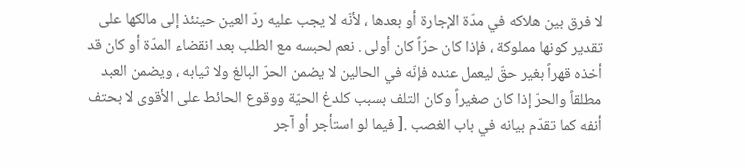لا فرق بين هلاكه في مدّة الإجارة أو بعدها ، لأنّه لا يجب عليه ردّ العين حينئذ إلى مالكها على تقدير كونها مملوكة ، فإذا كان حرّاً كان أولى . نعم لحبسه مع الطلب بعد انقضاء المدّة أو كان قد أخذه قهراً بغير حقّ ليعمل عنده فإنّه في الحالين لا يضمن الحرّ البالغ ولا ثيابه ، ويضمن العبد مطلقاً والحرّ إذا كان صغيراً وكان التلف بسبب كلدغ الحيّة ووقوع الحائط على الأقوى لا بحتف أنفه كما تقدّم بيانه في باب الغصب .[ فيما لو استأجر أو آجر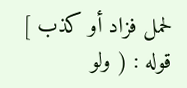لحمل فزاد أو كذب ]
قوله : ( ولو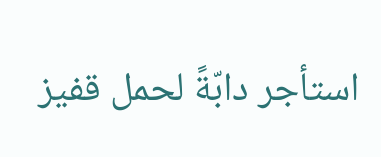استأجر دابّةً لحمل قفيز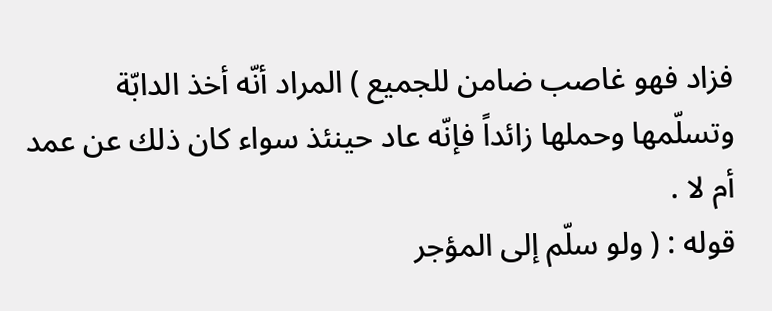فزاد فهو غاصب ضامن للجميع ) المراد أنّه أخذ الدابّة وتسلّمها وحملها زائداً فإنّه عاد حينئذ سواء كان ذلك عن عمد أم لا .
قوله : ( ولو سلّم إلى المؤجر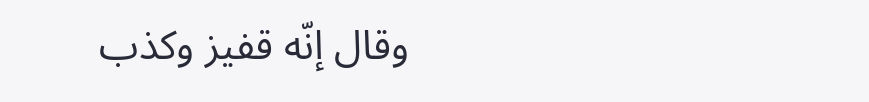وقال إنّه قفيز وكذب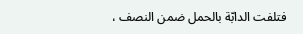فتلفت الدابّة بالحمل ضمن النصف ،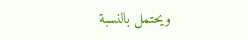ويحتمل بالنسبة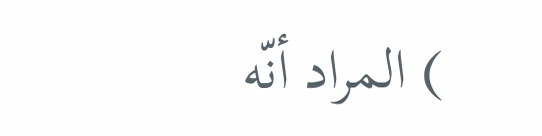) المراد أنّه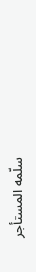سلّمه المستأجر